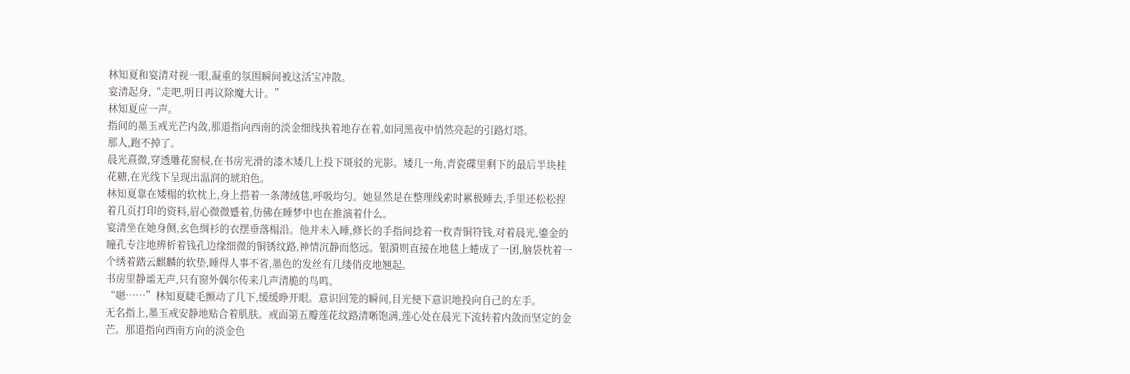林知夏和宴清对视一眼,凝重的氛围瞬间被这活宝冲散。
宴清起身,“走吧,明日再议除魔大计。”
林知夏应一声。
指间的墨玉戒光芒内敛,那道指向西南的淡金细线执着地存在着,如同黑夜中悄然亮起的引路灯塔。
那人,跑不掉了。
晨光熹微,穿透雕花窗棂,在书房光滑的漆木矮几上投下斑驳的光影。矮几一角,青瓷碟里剩下的最后半块桂花糖,在光线下呈现出温润的琥珀色。
林知夏靠在矮榻的软枕上,身上搭着一条薄绒毯,呼吸均匀。她显然是在整理线索时累极睡去,手里还松松捏着几页打印的资料,眉心微微蹙着,仿佛在睡梦中也在推演着什么。
宴清坐在她身侧,玄色绸衫的衣摆垂落榻沿。他并未入睡,修长的手指间捻着一枚青铜符钱,对着晨光,鎏金的瞳孔专注地辨析着钱孔边缘细微的铜锈纹路,神情沉静而悠远。银漪则直接在地毯上蜷成了一团,脑袋枕着一个绣着踏云麒麟的软垫,睡得人事不省,墨色的发丝有几缕俏皮地翘起。
书房里静谧无声,只有窗外偶尔传来几声清脆的鸟鸣。
“嗯……”林知夏睫毛颤动了几下,缓缓睁开眼。意识回笼的瞬间,目光便下意识地投向自己的左手。
无名指上,墨玉戒安静地贴合着肌肤。戒面第五瓣莲花纹路清晰饱满,莲心处在晨光下流转着内敛而坚定的金芒。那道指向西南方向的淡金色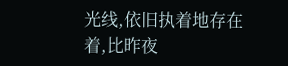光线,依旧执着地存在着,比昨夜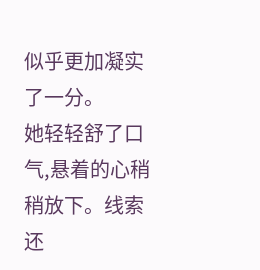似乎更加凝实了一分。
她轻轻舒了口气,悬着的心稍稍放下。线索还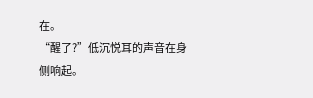在。
“醒了?”低沉悦耳的声音在身侧响起。